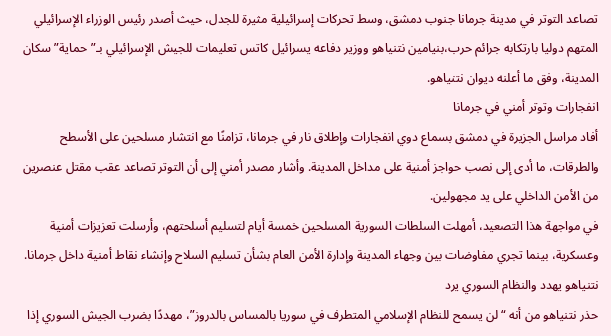تصاعد التوتر في مدينة جرمانا جنوب دمشق، وسط تحركات إسرائيلية مثيرة للجدل، حيث أصدر رئيس الوزراء الإسرائيلي المتهم دوليا بارتكابه جرائم حرب،بنيامين نتنياهو ووزير دفاعه يسرائيل كاتس تعليمات للجيش الإسرائيلي بـ”حماية” سكان المدينة، وفق ما أعلنه ديوان نتنياهو.
انفجارات وتوتر أمني في جرمانا
أفاد مراسل الجزيرة في دمشق بسماع دوي انفجارات وإطلاق نار في جرمانا، تزامنًا مع انتشار مسلحين على الأسطح والطرقات، ما أدى إلى نصب حواجز أمنية على مداخل المدينة. وأشار مصدر أمني إلى أن التوتر تصاعد عقب مقتل عنصرين من الأمن الداخلي على يد مجهولين.
في مواجهة هذا التصعيد، أمهلت السلطات السورية المسلحين خمسة أيام لتسليم أسلحتهم، وأرسلت تعزيزات أمنية وعسكرية، بينما تجري مفاوضات بين وجهاء المدينة وإدارة الأمن العام بشأن تسليم السلاح وإنشاء نقاط أمنية داخل جرمانا.
نتنياهو يهدد والنظام السوري يرد
حذر نتنياهو من أنه “لن يسمح للنظام الإسلامي المتطرف في سوريا بالمساس بالدروز”، مهددًا بضرب الجيش السوري إذا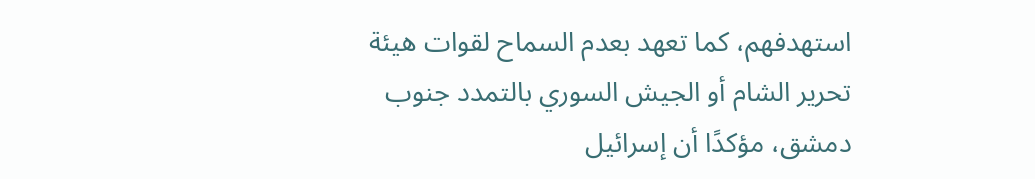استهدفهم، كما تعهد بعدم السماح لقوات هيئة تحرير الشام أو الجيش السوري بالتمدد جنوب دمشق، مؤكدًا أن إسرائيل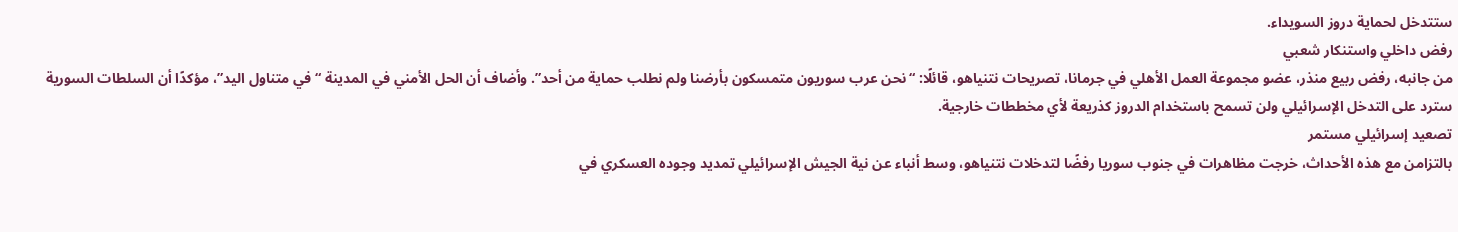ستتدخل لحماية دروز السويداء.
رفض داخلي واستنكار شعبي
من جانبه، رفض ربيع منذر، عضو مجموعة العمل الأهلي في جرمانا، تصريحات نتنياهو، قائلًا: “نحن عرب سوريون متمسكون بأرضنا ولم نطلب حماية من أحد”. وأضاف أن الحل الأمني في المدينة “في متناول اليد”، مؤكدًا أن السلطات السورية سترد على التدخل الإسرائيلي ولن تسمح باستخدام الدروز كذريعة لأي مخططات خارجية.
تصعيد إسرائيلي مستمر
بالتزامن مع هذه الأحداث، خرجت مظاهرات في جنوب سوريا رفضًا لتدخلات نتنياهو، وسط أنباء عن نية الجيش الإسرائيلي تمديد وجوده العسكري في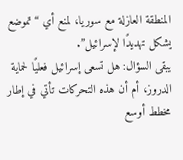المنطقة العازلة مع سوريا، لمنع أي “تموضع يشكل تهديدًا لإسرائيل”.
يبقى السؤال: هل تسعى إسرائيل فعليًا لحماية الدروز، أم أن هذه التحركات تأتي في إطار مخطط أوسع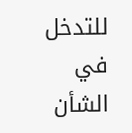للتدخل في الشأن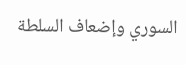السوري وإضعاف السلطة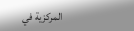المركزية في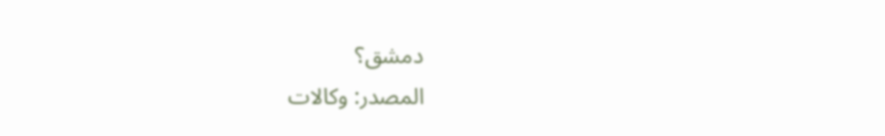دمشق؟
المصدر: وكالات